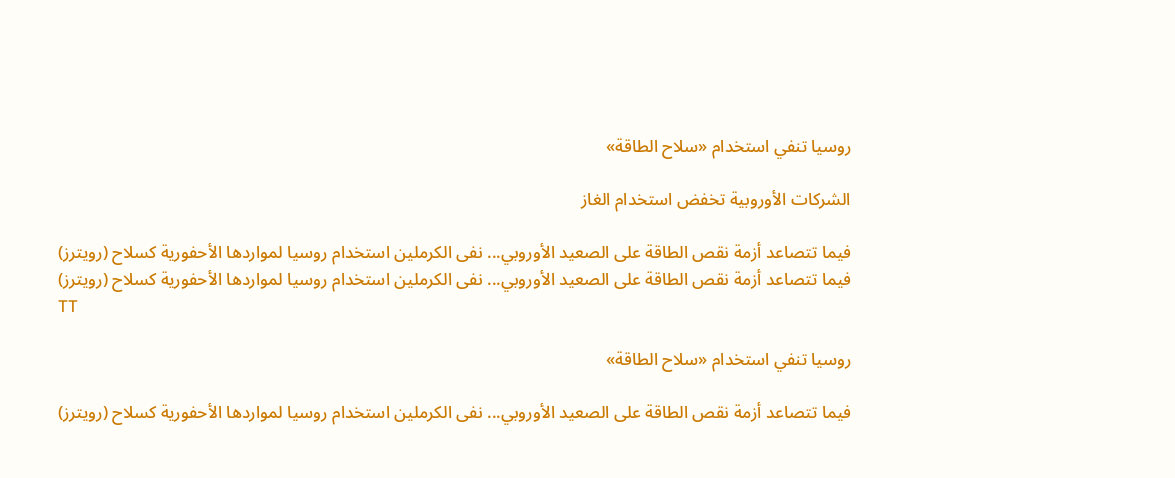روسيا تنفي استخدام «سلاح الطاقة»

الشركات الأوروبية تخفض استخدام الغاز

فيما تتصاعد أزمة نقص الطاقة على الصعيد الأوروبي... نفى الكرملين استخدام روسيا لمواردها الأحفورية كسلاح (رويترز)
فيما تتصاعد أزمة نقص الطاقة على الصعيد الأوروبي... نفى الكرملين استخدام روسيا لمواردها الأحفورية كسلاح (رويترز)
TT

روسيا تنفي استخدام «سلاح الطاقة»

فيما تتصاعد أزمة نقص الطاقة على الصعيد الأوروبي... نفى الكرملين استخدام روسيا لمواردها الأحفورية كسلاح (رويترز)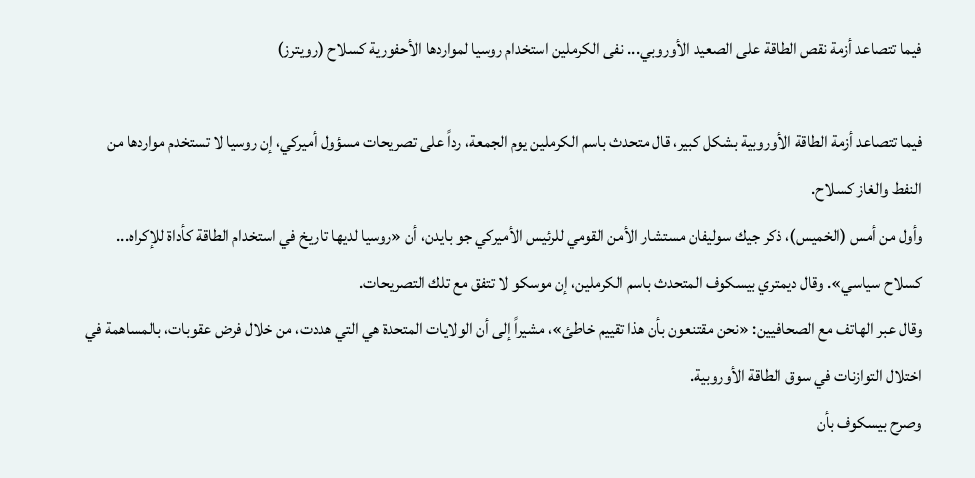فيما تتصاعد أزمة نقص الطاقة على الصعيد الأوروبي... نفى الكرملين استخدام روسيا لمواردها الأحفورية كسلاح (رويترز)

فيما تتصاعد أزمة الطاقة الأوروبية بشكل كبير، قال متحدث باسم الكرملين يوم الجمعة، رداً على تصريحات مسؤول أميركي، إن روسيا لا تستخدم مواردها من النفط والغاز كسلاح.
وأول من أمس (الخميس)، ذكر جيك سوليفان مستشار الأمن القومي للرئيس الأميركي جو بايدن، أن «روسيا لديها تاريخ في استخدام الطاقة كأداة للإكراه... كسلاح سياسي». وقال ديمتري بيسكوف المتحدث باسم الكرملين، إن موسكو لا تتفق مع تلك التصريحات.
وقال عبر الهاتف مع الصحافيين: «نحن مقتنعون بأن هذا تقييم خاطئ»، مشيراً إلى أن الولايات المتحدة هي التي هددت، من خلال فرض عقوبات، بالمساهمة في اختلال التوازنات في سوق الطاقة الأوروبية.
وصرح بيسكوف بأن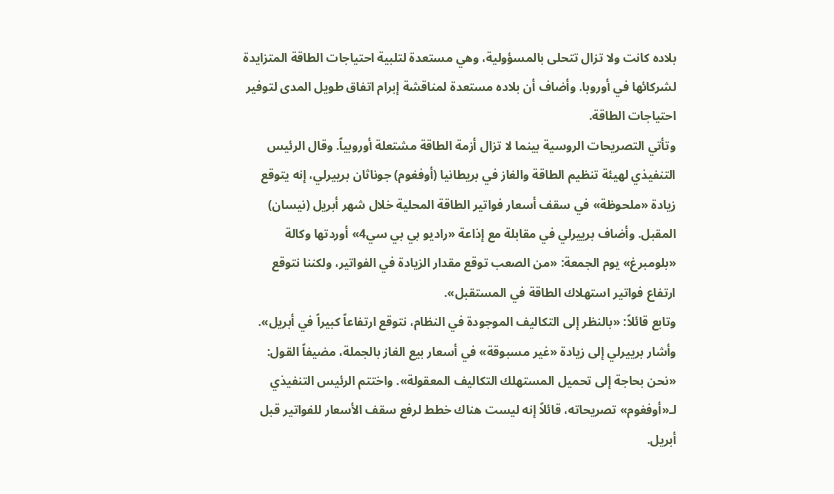بلاده كانت ولا تزال تتحلى بالمسؤولية، وهي مستعدة لتلبية احتياجات الطاقة المتزايدة لشركائها في أوروبا. وأضاف أن بلاده مستعدة لمناقشة إبرام اتفاق طويل المدى لتوفير احتياجات الطاقة.
وتأتي التصريحات الروسية بينما لا تزال أزمة الطاقة مشتعلة أوروبياً. وقال الرئيس التنفيذي لهيئة تنظيم الطاقة والغاز في بريطانيا (أوفغوم) جوناثان برييرلي، إنه يتوقع زيادة «ملحوظة» في سقف أسعار فواتير الطاقة المحلية خلال شهر أبريل (نيسان) المقبل. وأضاف برييرلي في مقابلة مع إذاعة «راديو بي بي سي4» أوردتها وكالة «بلومبرغ» يوم الجمعة: «من الصعب توقع مقدار الزيادة في الفواتير، ولكننا نتوقع ارتفاع فواتير استهلاك الطاقة في المستقبل».
وتابع قائلاً: «بالنظر إلى التكاليف الموجودة في النظام، نتوقع ارتفاعاً كبيراً في أبريل».
وأشار برييرلي إلى زيادة «غير مسبوقة» في أسعار بيع الغاز بالجملة، مضيفاً القول: «نحن بحاجة إلى تحميل المستهلك التكاليف المعقولة». واختتم الرئيس التنفيذي لـ«أوفغوم» تصريحاته، قائلاً إنه ليست هناك خطط لرفع سقف الأسعار للفواتير قبل أبريل.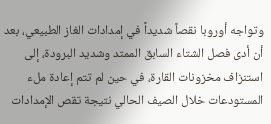وتواجه أوروبا نقصاً شديداً في إمدادات الغاز الطبيعي، بعد أن أدى فصل الشتاء السابق الممتد وشديد البرودة، إلى استنزاف مخزونات القارة، في حين لم تتم إعادة ملء المستودعات خلال الصيف الحالي نتيجة تقص الإمدادات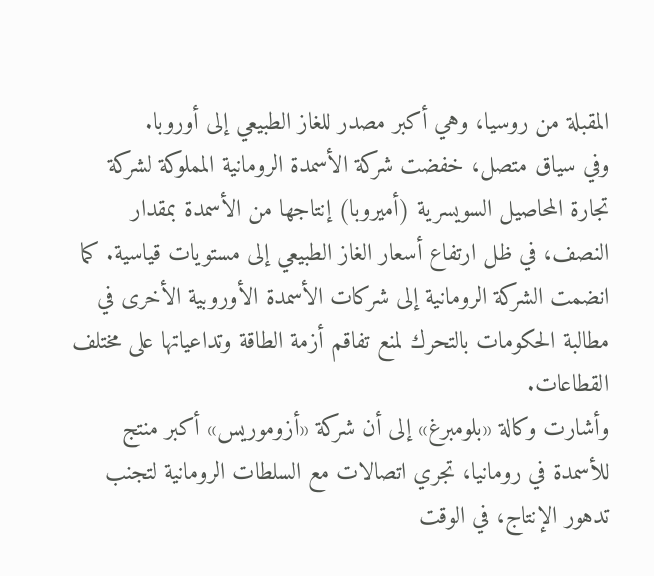المقبلة من روسيا، وهي أكبر مصدر للغاز الطبيعي إلى أوروبا.
وفي سياق متصل، خفضت شركة الأسمدة الرومانية المملوكة لشركة تجارة المحاصيل السويسرية (أميروبا) إنتاجها من الأسمدة بمقدار النصف، في ظل ارتفاع أسعار الغاز الطبيعي إلى مستويات قياسية. كما انضمت الشركة الرومانية إلى شركات الأسمدة الأوروبية الأخرى في مطالبة الحكومات بالتحرك لمنع تفاقم أزمة الطاقة وتداعياتها على مختلف القطاعات.
وأشارت وكالة «بلومبرغ» إلى أن شركة «أزوموريس» أكبر منتج للأسمدة في رومانيا، تجري اتصالات مع السلطات الرومانية لتجنب تدهور الإنتاج، في الوقت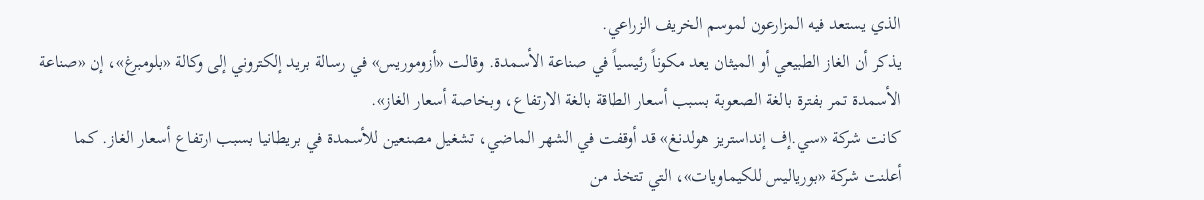الذي يستعد فيه المزارعون لموسم الخريف الزراعي.
يذكر أن الغاز الطبيعي أو الميثان يعد مكوناً رئيسياً في صناعة الأسمدة. وقالت «أزوموريس» في رسالة بريد إلكتروني إلى وكالة «بلومبرغ»، إن «صناعة الأسمدة تمر بفترة بالغة الصعوبة بسبب أسعار الطاقة بالغة الارتفاع، وبخاصة أسعار الغاز».
كانت شركة «سي.إف إنداستريز هولدنغ» قد أوقفت في الشهر الماضي، تشغيل مصنعين للأسمدة في بريطانيا بسبب ارتفاع أسعار الغاز. كما أعلنت شركة «بورياليس للكيماويات»، التي تتخذ من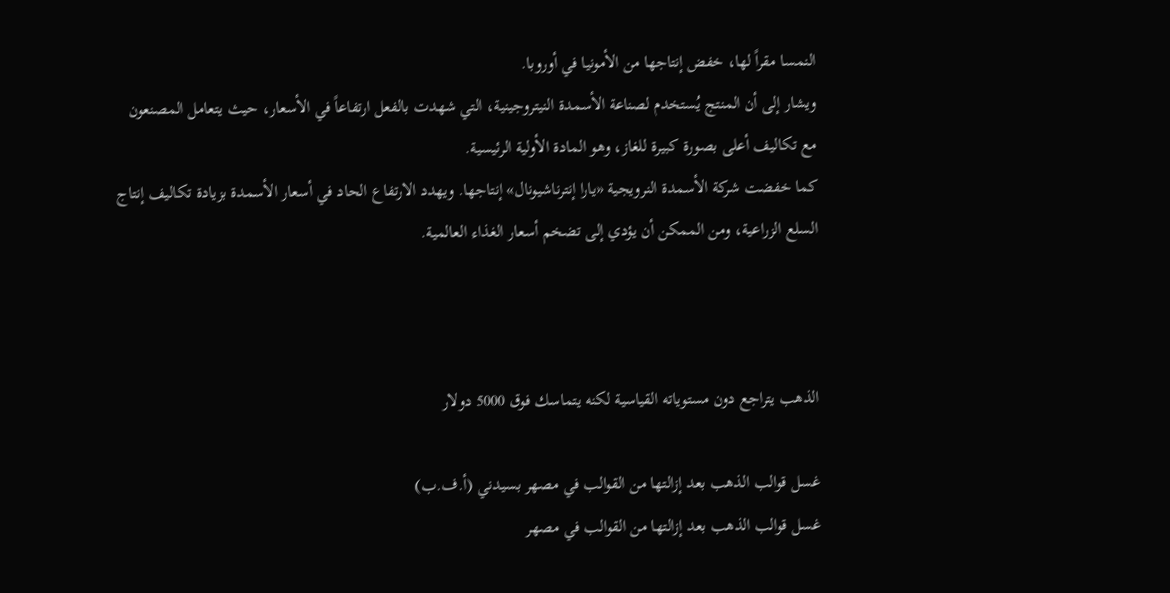النمسا مقراً لها، خفض إنتاجها من الأمونيا في أوروبا.
ويشار إلى أن المنتج يُستخدم لصناعة الأسمدة النيتروجينية، التي شهدت بالفعل ارتفاعاً في الأسعار، حيث يتعامل المصنعون مع تكاليف أعلى بصورة كبيرة للغاز، وهو المادة الأولية الرئيسية.
كما خفضت شركة الأسمدة النرويجية «يارا إنترناشيونال» إنتاجها. ويهدد الارتفاع الحاد في أسعار الأسمدة بزيادة تكاليف إنتاج السلع الزراعية، ومن الممكن أن يؤدي إلى تضخم أسعار الغذاء العالمية.



الذهب يتراجع دون مستوياته القياسية لكنه يتماسك فوق 5000 دولار

غسل قوالب الذهب بعد إزالتها من القوالب في مصهر بسيدني (أ.ف.ب)
غسل قوالب الذهب بعد إزالتها من القوالب في مصهر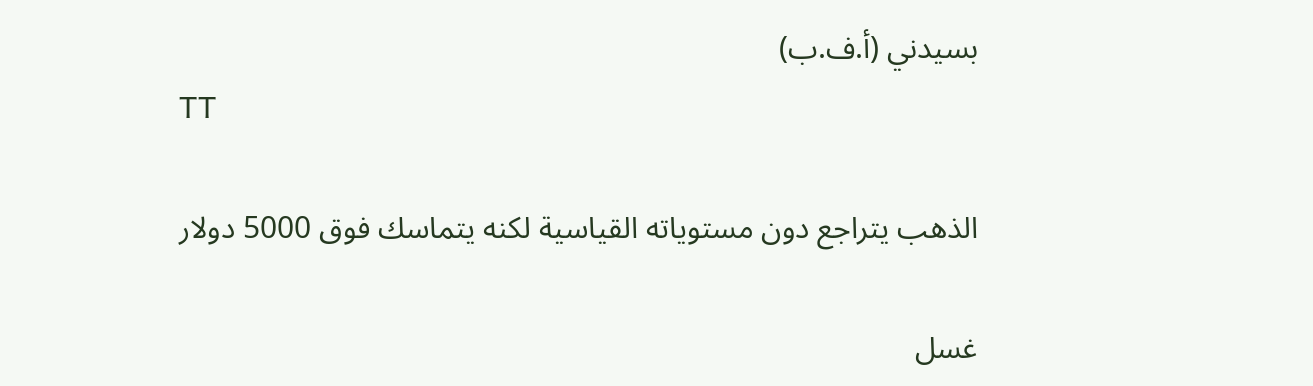بسيدني (أ.ف.ب)
TT

الذهب يتراجع دون مستوياته القياسية لكنه يتماسك فوق 5000 دولار

غسل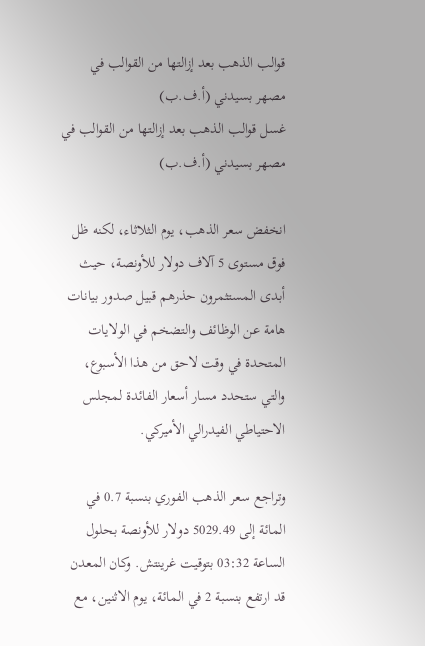قوالب الذهب بعد إزالتها من القوالب في مصهر بسيدني (أ.ف.ب)
غسل قوالب الذهب بعد إزالتها من القوالب في مصهر بسيدني (أ.ف.ب)

انخفض سعر الذهب، يوم الثلاثاء، لكنه ظل فوق مستوى 5 آلاف دولار للأونصة، حيث أبدى المستثمرون حذرهم قبيل صدور بيانات هامة عن الوظائف والتضخم في الولايات المتحدة في وقت لاحق من هذا الأسبوع، والتي ستحدد مسار أسعار الفائدة لمجلس الاحتياطي الفيدرالي الأميركي.

وتراجع سعر الذهب الفوري بنسبة 0.7 في المائة إلى 5029.49 دولار للأونصة بحلول الساعة 03:32 بتوقيت غرينتش. وكان المعدن قد ارتفع بنسبة 2 في المائة، يوم الاثنين، مع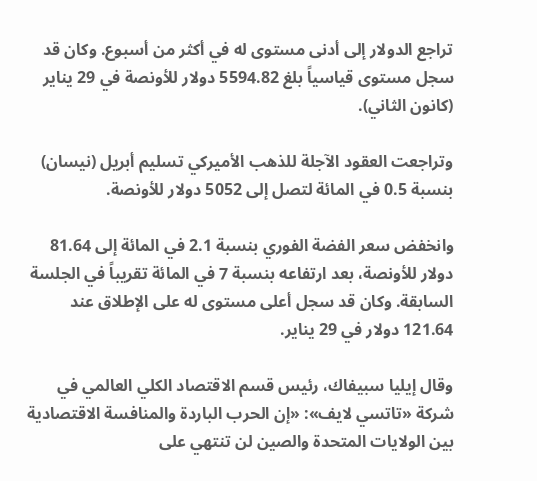تراجع الدولار إلى أدنى مستوى له في أكثر من أسبوع. وكان قد سجل مستوى قياسياً بلغ 5594.82 دولار للأونصة في 29 يناير (كانون الثاني).

وتراجعت العقود الآجلة للذهب الأميركي تسليم أبريل (نيسان) بنسبة 0.5 في المائة لتصل إلى 5052 دولار للأونصة.

وانخفض سعر الفضة الفوري بنسبة 2.1 في المائة إلى 81.64 دولار للأونصة، بعد ارتفاعه بنسبة 7 في المائة تقريباً في الجلسة السابقة. وكان قد سجل أعلى مستوى له على الإطلاق عند 121.64 دولار في 29 يناير.

وقال إيليا سبيفاك، رئيس قسم الاقتصاد الكلي العالمي في شركة «تاتسي لايف»: «إن الحرب الباردة والمنافسة الاقتصادية بين الولايات المتحدة والصين لن تنتهي على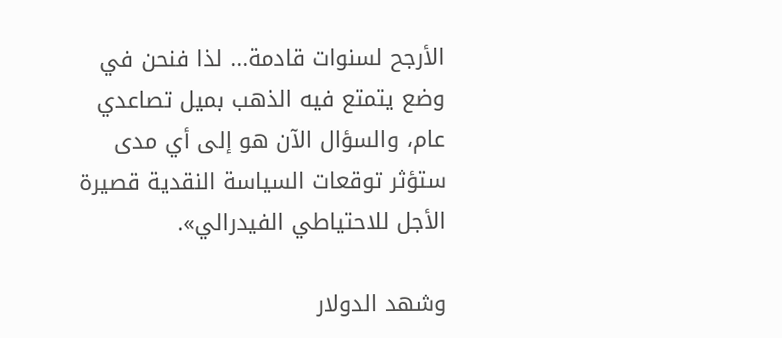الأرجح لسنوات قادمة... لذا فنحن في وضع يتمتع فيه الذهب بميل تصاعدي عام، والسؤال الآن هو إلى أي مدى ستؤثر توقعات السياسة النقدية قصيرة الأجل للاحتياطي الفيدرالي».

وشهد الدولار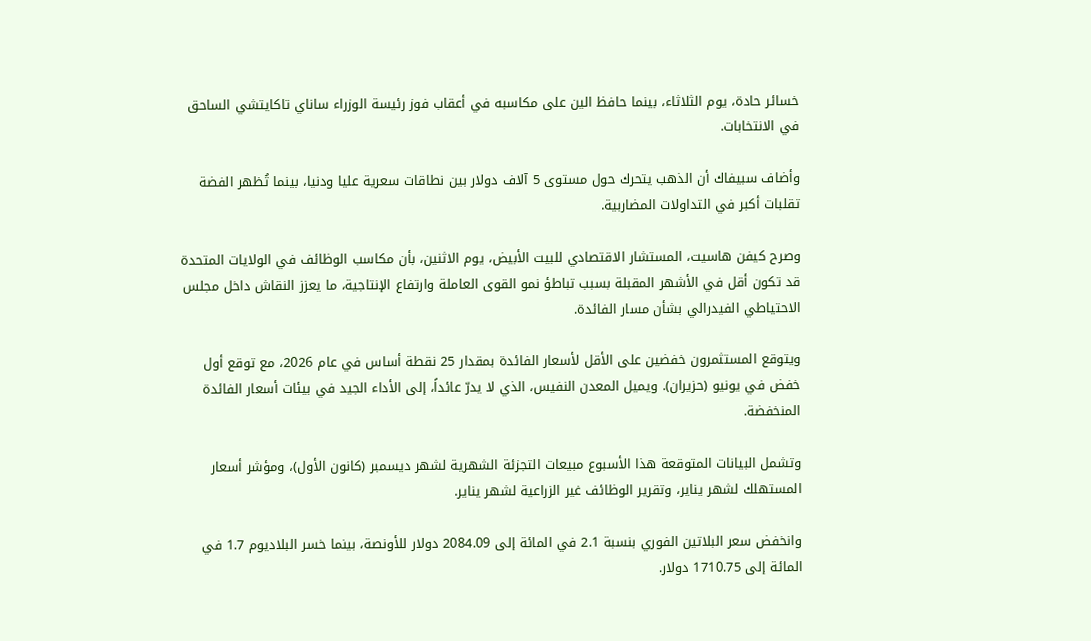خسائر حادة، يوم الثلاثاء، بينما حافظ الين على مكاسبه في أعقاب فوز رئيسة الوزراء ساناي تاكايتشي الساحق في الانتخابات.

وأضاف سبيفاك أن الذهب يتحرك حول مستوى 5 آلاف دولار بين نطاقات سعرية عليا ودنيا، بينما تُظهر الفضة تقلبات أكبر في التداولات المضاربية.

وصرح كيفن هاسيت، المستشار الاقتصادي للبيت الأبيض، يوم الاثنين، بأن مكاسب الوظائف في الولايات المتحدة قد تكون أقل في الأشهر المقبلة بسبب تباطؤ نمو القوى العاملة وارتفاع الإنتاجية، ما يعزز النقاش داخل مجلس الاحتياطي الفيدرالي بشأن مسار الفائدة.

ويتوقع المستثمرون خفضين على الأقل لأسعار الفائدة بمقدار 25 نقطة أساس في عام 2026، مع توقع أول خفض في يونيو (حزيران). ويميل المعدن النفيس، الذي لا يدرّ عائداً، إلى الأداء الجيد في بيئات أسعار الفائدة المنخفضة.

وتشمل البيانات المتوقعة هذا الأسبوع مبيعات التجزئة الشهرية لشهر ديسمبر (كانون الأول)، ومؤشر أسعار المستهلك لشهر يناير، وتقرير الوظائف غير الزراعية لشهر يناير.

وانخفض سعر البلاتين الفوري بنسبة 2.1 في المائة إلى 2084.09 دولار للأونصة، بينما خسر البلاديوم 1.7 في المائة إلى 1710.75 دولار.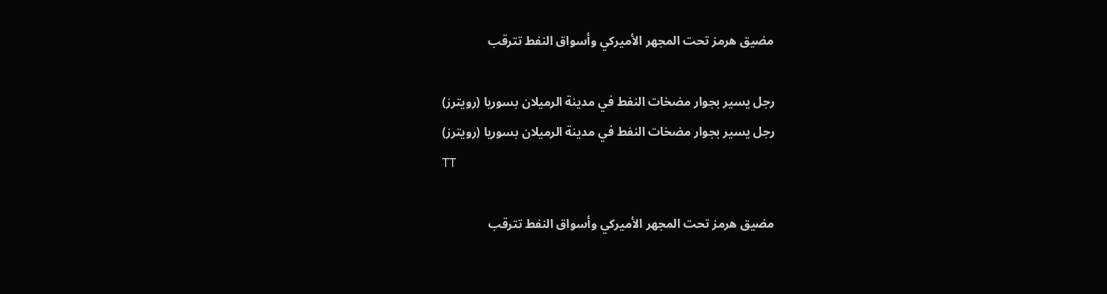مضيق هرمز تحت المجهر الأميركي وأسواق النفط تترقب

رجل يسير بجوار مضخات النفط في مدينة الرميلان بسوريا (رويترز)
رجل يسير بجوار مضخات النفط في مدينة الرميلان بسوريا (رويترز)
TT

مضيق هرمز تحت المجهر الأميركي وأسواق النفط تترقب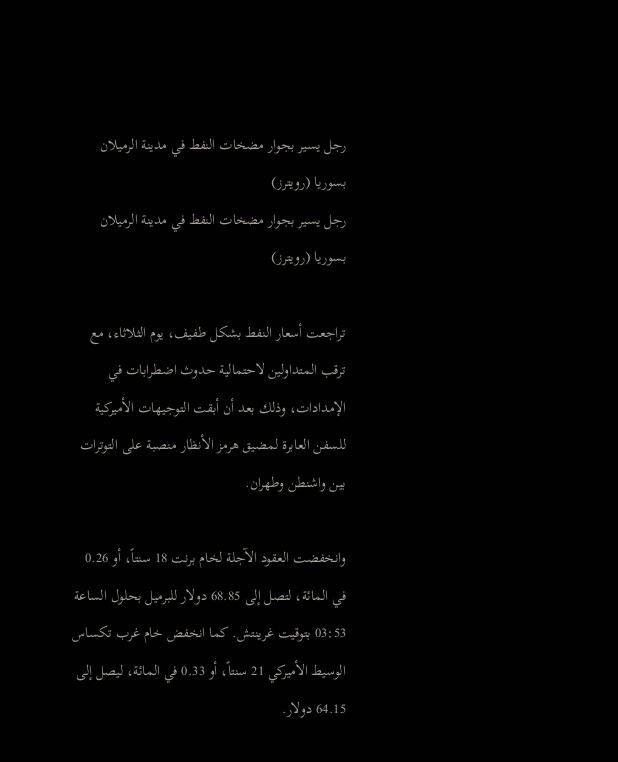رجل يسير بجوار مضخات النفط في مدينة الرميلان بسوريا (رويترز)
رجل يسير بجوار مضخات النفط في مدينة الرميلان بسوريا (رويترز)

تراجعت أسعار النفط بشكل طفيف، يوم الثلاثاء، مع ترقب المتداولين لاحتمالية حدوث اضطرابات في الإمدادات، وذلك بعد أن أبقت التوجيهات الأميركية للسفن العابرة لمضيق هرمز الأنظار منصبة على التوترات بين واشنطن وطهران.

وانخفضت العقود الآجلة لخام برنت 18 سنتاً، أو 0.26 في المائة، لتصل إلى 68.85 دولار للبرميل بحلول الساعة 03:53 بتوقيت غرينتش. كما انخفض خام غرب تكساس الوسيط الأميركي 21 سنتاً، أو 0.33 في المائة، ليصل إلى 64.15 دولار.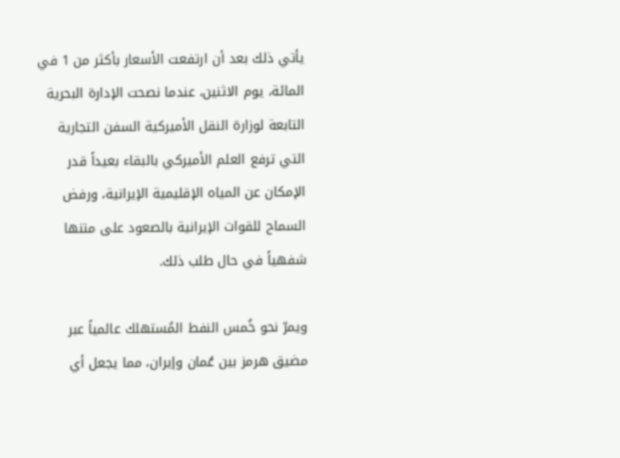يأتي ذلك بعد أن ارتفعت الأسعار بأكثر من 1 في المائة، يوم الاثنين، عندما نصحت الإدارة البحرية التابعة لوزارة النقل الأميركية السفن التجارية التي ترفع العلم الأميركي بالبقاء بعيداً قدر الإمكان عن المياه الإقليمية الإيرانية، ورفض السماح للقوات الإيرانية بالصعود على متنها شفهياً في حال طلب ذلك.

ويمرّ نحو خُمس النفط المُستهلك عالمياً عبر مضيق هرمز بين عُمان وإيران، مما يجعل أي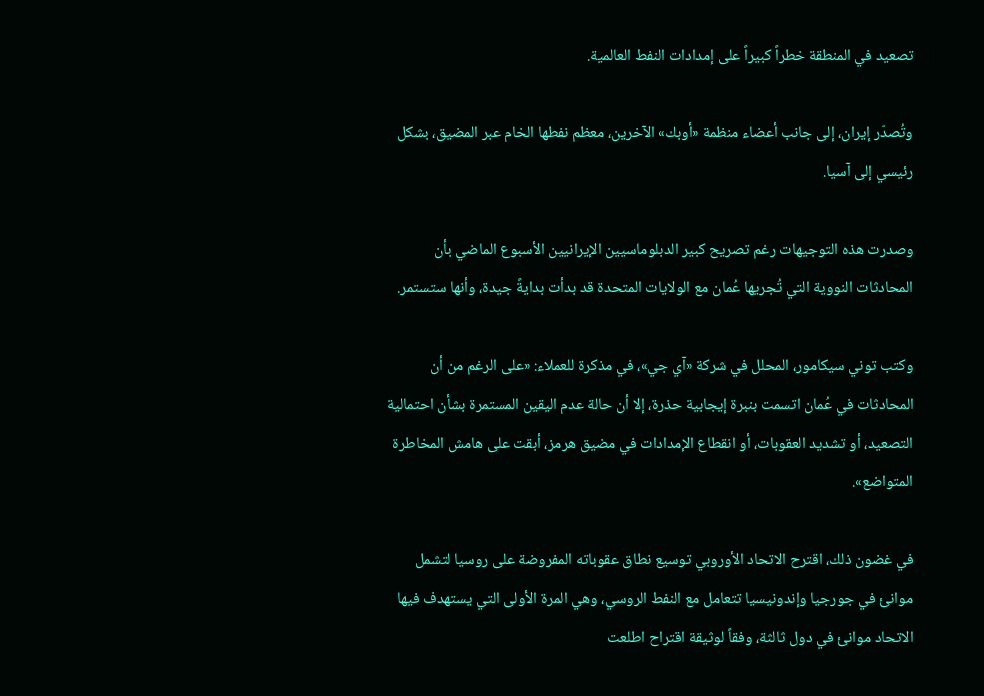تصعيد في المنطقة خطراً كبيراً على إمدادات النفط العالمية.

وتُصدّر إيران، إلى جانب أعضاء منظمة «أوبك» الآخرين، معظم نفطها الخام عبر المضيق، بشكل رئيسي إلى آسيا.

وصدرت هذه التوجيهات رغم تصريح كبير الدبلوماسيين الإيرانيين الأسبوع الماضي بأن المحادثات النووية التي تُجريها عُمان مع الولايات المتحدة قد بدأت بدايةً جيدة، وأنها ستستمر.

وكتب توني سيكامور، المحلل في شركة «آي جي»، في مذكرة للعملاء: «على الرغم من أن المحادثات في عُمان اتسمت بنبرة إيجابية حذرة، إلا أن حالة عدم اليقين المستمرة بشأن احتمالية التصعيد، أو تشديد العقوبات، أو انقطاع الإمدادات في مضيق هرمز، أبقت على هامش المخاطرة المتواضع».

في غضون ذلك، اقترح الاتحاد الأوروبي توسيع نطاق عقوباته المفروضة على روسيا لتشمل موانئ في جورجيا وإندونيسيا تتعامل مع النفط الروسي، وهي المرة الأولى التي يستهدف فيها الاتحاد موانئ في دول ثالثة، وفقاً لوثيقة اقتراح اطلعت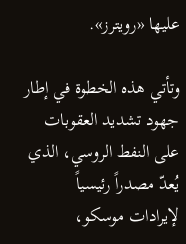عليها «رويترز».

وتأتي هذه الخطوة في إطار جهود تشديد العقوبات على النفط الروسي، الذي يُعدّ مصدراً رئيسياً لإيرادات موسكو،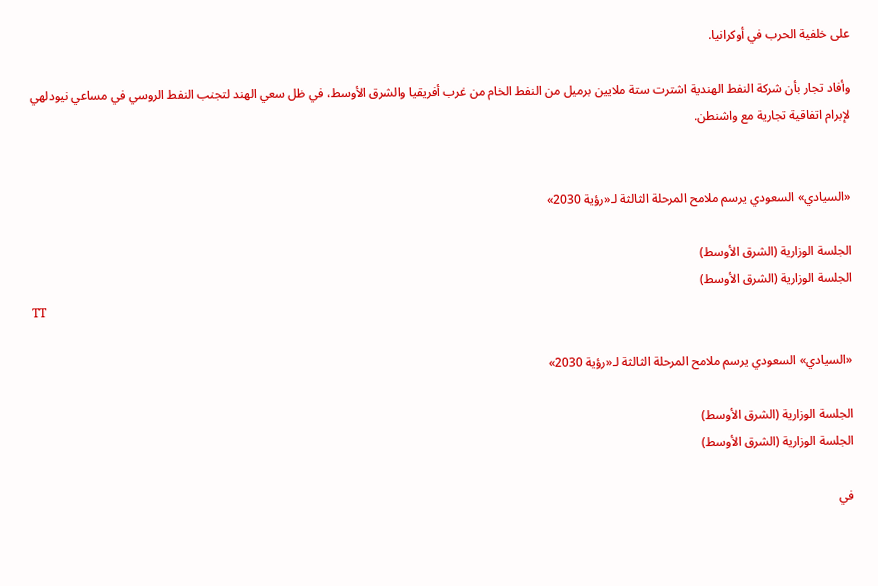على خلفية الحرب في أوكرانيا.

وأفاد تجار بأن شركة النفط الهندية اشترت ستة ملايين برميل من النفط الخام من غرب أفريقيا والشرق الأوسط، في ظل سعي الهند لتجنب النفط الروسي في مساعي نيودلهي لإبرام اتفاقية تجارية مع واشنطن.


«السيادي» السعودي يرسم ملامح المرحلة الثالثة لـ«رؤية 2030»

الجلسة الوزارية (الشرق الأوسط)
الجلسة الوزارية (الشرق الأوسط)
TT

«السيادي» السعودي يرسم ملامح المرحلة الثالثة لـ«رؤية 2030»

الجلسة الوزارية (الشرق الأوسط)
الجلسة الوزارية (الشرق الأوسط)

في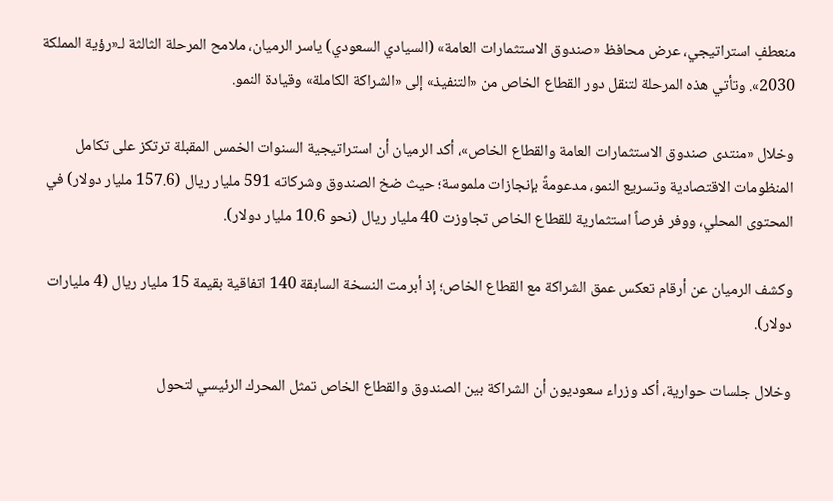منعطفٍ استراتيجي، عرض محافظ «صندوق الاستثمارات العامة» (السيادي السعودي) ياسر الرميان، ملامح المرحلة الثالثة لـ«رؤية المملكة 2030». وتأتي هذه المرحلة لتنقل دور القطاع الخاص من «التنفيذ» إلى «الشراكة الكاملة» وقيادة النمو.

وخلال «منتدى صندوق الاستثمارات العامة والقطاع الخاص»، أكد الرميان أن استراتيجية السنوات الخمس المقبلة ترتكز على تكامل المنظومات الاقتصادية وتسريع النمو، مدعومةً بإنجازات ملموسة؛ حيث ضخ الصندوق وشركاته 591 مليار ريال (157.6 مليار دولار) في المحتوى المحلي، ووفر فرصاً استثمارية للقطاع الخاص تجاوزت 40 مليار ريال (نحو 10.6 مليار دولار).

وكشف الرميان عن أرقام تعكس عمق الشراكة مع القطاع الخاص؛ إذ أبرمت النسخة السابقة 140 اتفاقية بقيمة 15 مليار ريال (4 مليارات دولار).

وخلال جلسات حوارية، أكد وزراء سعوديون أن الشراكة بين الصندوق والقطاع الخاص تمثل المحرك الرئيسي لتحول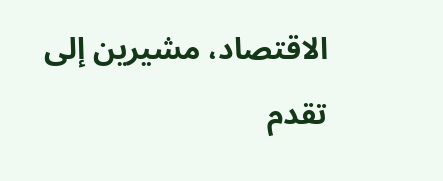الاقتصاد، مشيرين إلى تقدم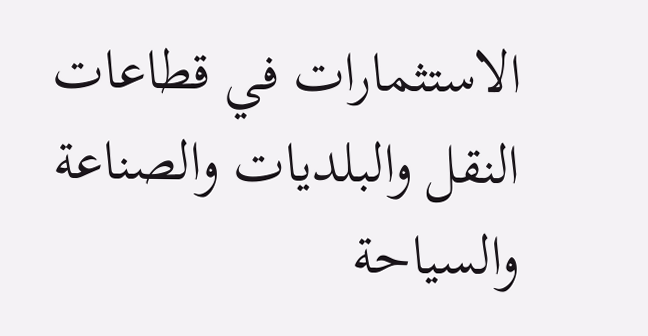الاستثمارات في قطاعات النقل والبلديات والصناعة والسياحة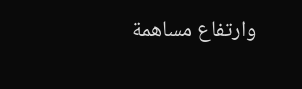وارتفاع مساهمة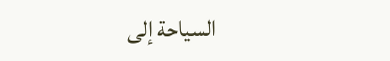السياحة إلى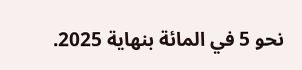نحو 5 في المائة بنهاية 2025.